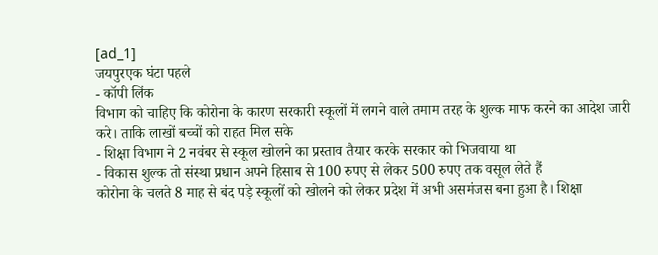[ad_1]
जयपुरएक घंटा पहले
- कॉपी लिंक
विभाग को चाहिए कि कोरोना के कारण सरकारी स्कूलों में लगने वाले तमाम तरह के शुल्क माफ करने का आदेश जारी करे। ताकि लाखों बच्चों को राहत मिल सके
- शिक्षा विभाग ने 2 नवंबर से स्कूल खोलने का प्रस्ताव तैयार करके सरकार को भिजवाया था
- विकास शुल्क तो संस्था प्रधान अपने हिसाब से 100 रुपए से लेकर 500 रुपए तक वसूल लेते हैं
कोरोना के चलते 8 माह से बंद पड़े स्कूलों को खोलने को लेकर प्रदेश में अभी असमंजस बना हुआ है। शिक्षा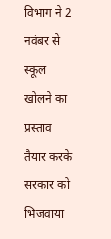विभाग ने 2 नवंबर से स्कूल खोलने का प्रस्ताव तैयार करके सरकार को भिजवाया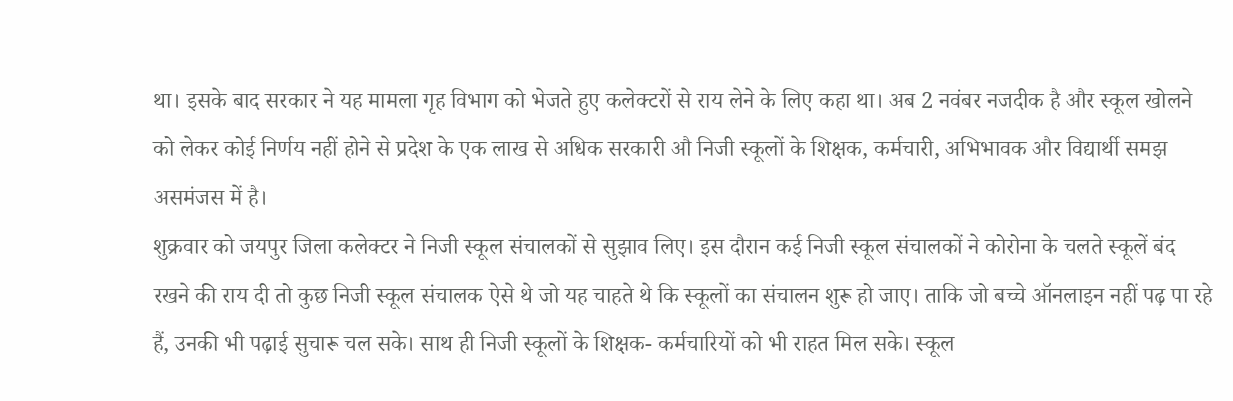था। इसके बाद सरकार ने यह मामला गृह विभाग को भेजते हुए कलेक्टरों से राय लेने के लिए कहा था। अब 2 नवंबर नजदीक है और स्कूल खोलने को लेकर कोई निर्णय नहीं होने से प्रदेश के एक लाख से अधिक सरकारी औ निजी स्कूलों के शिक्षक, कर्मचारी, अभिभावक और विद्यार्थी समझ असमंजस में है।
शुक्रवार को जयपुर जिला कलेक्टर ने निजी स्कूल संचालकों से सुझाव लिए। इस दौरान कई निजी स्कूल संचालकों ने कोरोना के चलते स्कूलें बंद रखने की राय दी तो कुछ निजी स्कूल संचालक ऐसे थे जो यह चाहते थे कि स्कूलों का संचालन शुरू हो जाए। ताकि जो बच्चे ऑनलाइन नहीं पढ़ पा रहे हैं, उनकी भी पढ़ाई सुचारू चल सके। साथ ही निजी स्कूलों के शिक्षक- कर्मचारियों को भी राहत मिल सके। स्कूल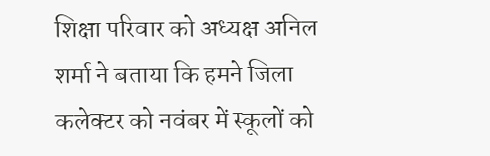शिक्षा परिवार को अध्यक्ष अनिल शर्मा ने बताया कि हमने जिला कलेक्टर को नवंबर में स्कूलों को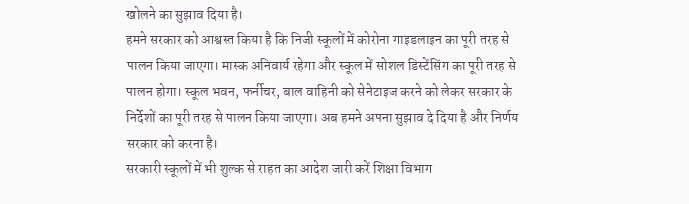खोलने का सुझाव दिया है।
हमने सरकार को आश्वस्त किया है कि निजी स्कूलों में कोरोना गाइडलाइन का पूरी तरह से पालन किया जाएगा। मास्क अनिवार्य रहेगा और स्कूल में सोशल डिस्टेंसिंग का पूरी तरह से पालन होगा। स्कूल भवन, फर्नीचर, बाल वाहिनी को सेनेटाइज करने को लेकर सरकार के निर्देशों का पूरी तरह से पालन किया जाएगा। अब हमने अपना सुझाव दे दिया है और निर्णय सरकार को करना है।
सरकारी स्कूलों में भी शुल्क से राहत का आदेश जारी करें शिक्षा विभाग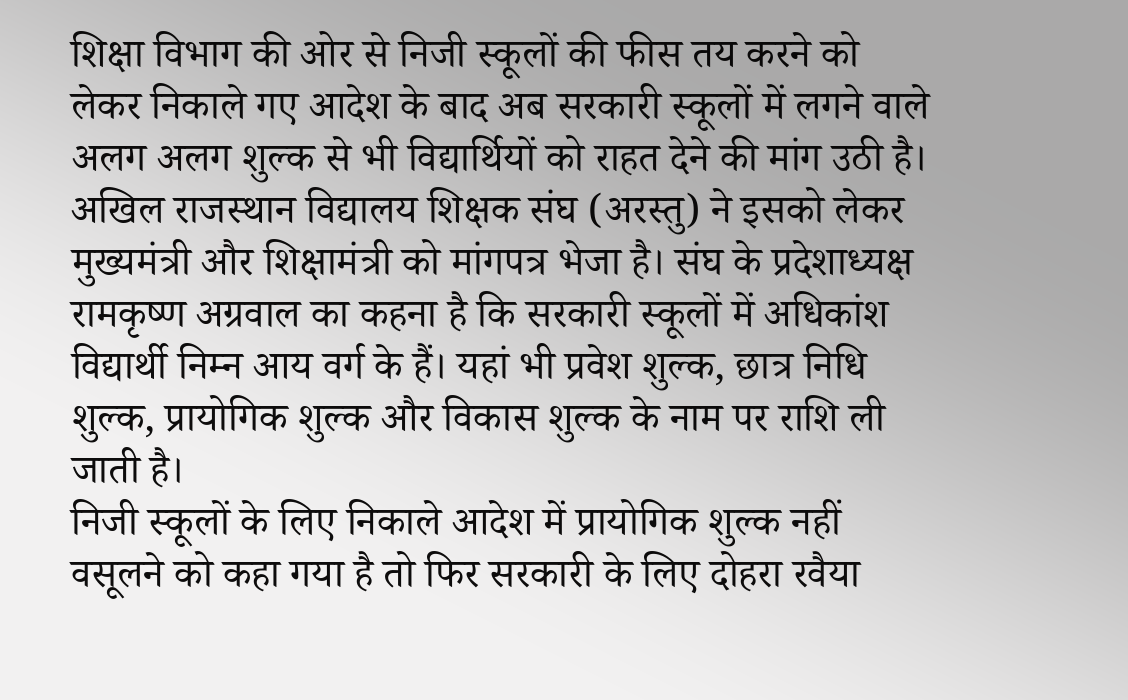शिक्षा विभाग की ओर से निजी स्कूलों की फीस तय करने को लेकर निकाले गए आदेश के बाद अब सरकारी स्कूलों में लगने वाले अलग अलग शुल्क से भी विद्यार्थियों को राहत देने की मांग उठी है। अखिल राजस्थान विद्यालय शिक्षक संघ (अरस्तु) ने इसको लेकर मुख्यमंत्री और शिक्षामंत्री को मांगपत्र भेजा है। संघ के प्रदेशाध्यक्ष रामकृष्ण अग्रवाल का कहना है कि सरकारी स्कूलों में अधिकांश विद्यार्थी निम्न आय वर्ग के हैं। यहां भी प्रवेश शुल्क, छात्र निधि शुल्क, प्रायोगिक शुल्क और विकास शुल्क के नाम पर राशि ली जाती है।
निजी स्कूलों के लिए निकाले आदेश में प्रायोगिक शुल्क नहीं वसूलने को कहा गया है तो फिर सरकारी के लिए दोहरा रवैया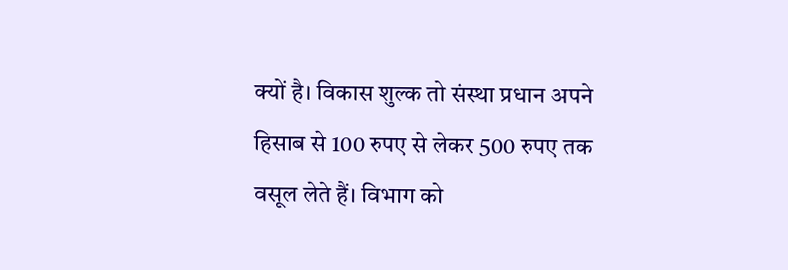क्यों है। विकास शुल्क तो संस्था प्रधान अपने हिसाब से 100 रुपए से लेकर 500 रुपए तक वसूल लेते हैं। विभाग को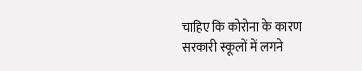चाहिए कि कोरोना के कारण सरकारी स्कूलों में लगने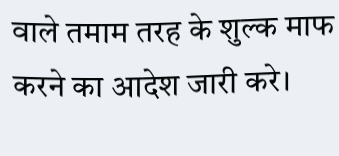वाले तमाम तरह के शुल्क माफ करने का आदेश जारी करे।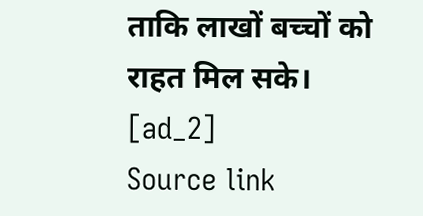ताकि लाखों बच्चों को राहत मिल सके।
[ad_2]
Source link